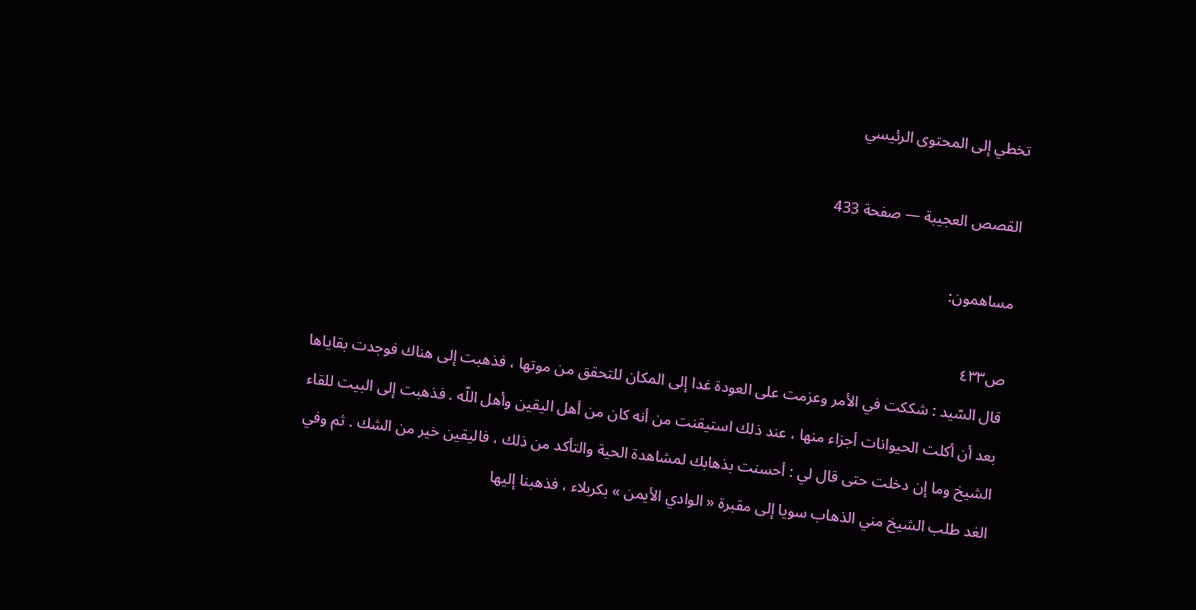تخطي إلى المحتوى الرئيسي

القصص العجيبة — صفحة 433

مساهمون:

ص٤٣٣
قال السّيد : شككت في الأمر وعزمت على العودة غدا إلى المكان للتحقق من موتها ، فذهبت إلى هناك فوجدت بقاياها بعد أن أكلت الحيوانات أجزاء منها ، عند ذلك استيقنت من أنه كان من أهل اليقين وأهل اللّه . فذهبت إلى البيت للقاء الشيخ وما إن دخلت حتى قال لي : أحسنت بذهابك لمشاهدة الحية والتأكد من ذلك ، فاليقين خير من الشك . ثم وفي الغد طلب الشيخ مني الذهاب سويا إلى مقبرة « الوادي الأيمن » بكربلاء ، فذهبنا إليها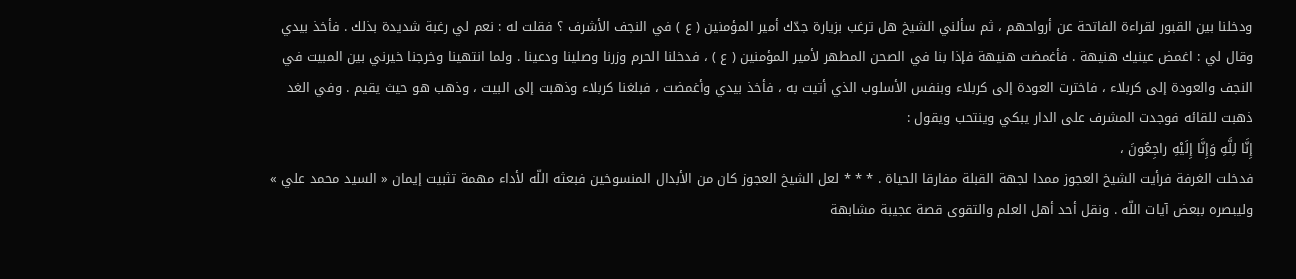ودخلنا بين القبور لقراءة الفاتحة عن أرواحهم ، ثم سألني الشيخ هل ترغب بزيارة جدّك أمير المؤمنين ( ع ) في النجف الأشرف ؟ فقلت له : نعم لي رغبة شديدة بذلك . فأخذ بيدي وقال لي : اغمض عينيك هنيهة . فأغمضت هنيهة فإذا بنا في الصحن المطهر لأمير المؤمنين ( ع ) ، فدخلنا الحرم وزرنا وصلينا ودعينا . ولما انتهينا وخرجنا خيرني بين المبيت في النجف والعودة إلى كربلاء ، فاخترت العودة إلى كربلاء وبنفس الأسلوب الذي أتيت به ، فأخذ بيدي وأغمضت ، فبلغنا كربلاء وذهبت إلى البيت ، وذهب هو حيث يقيم . وفي الغد ذهبت للقائه فوجدت المشرف على الدار يبكي وينتحب ويقول :
إِنَّا لِلَّهِ وَإِنَّا إِلَيْهِ راجِعُونَ ،
فدخلت الغرفة فرأيت الشيخ العجوز ممدا لجهة القبلة مفارقا الحياة . * * * لعل الشيخ العجوز كان من الأبدال المنسوخين فبعثه اللّه لأداء مهمة تثبيت إيمان « السيد محمد علي » وليبصره ببعض آيات اللّه . ونقل أحد أهل العلم والتقوى قصة عجيبة مشابهة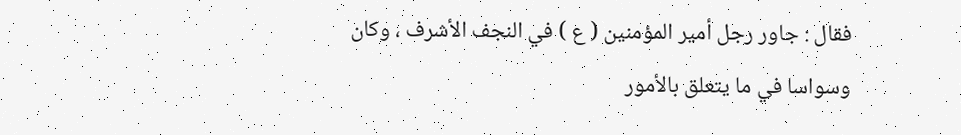فقال : جاور رجل أمير المؤمنين ( ع ) في النجف الأشرف ، وكان وسواسا في ما يتعلق بالأمور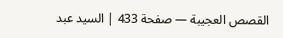القصص العجيبة — صفحة 433 | السيد عبد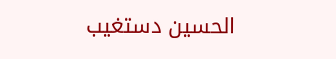الحسين دستغيب